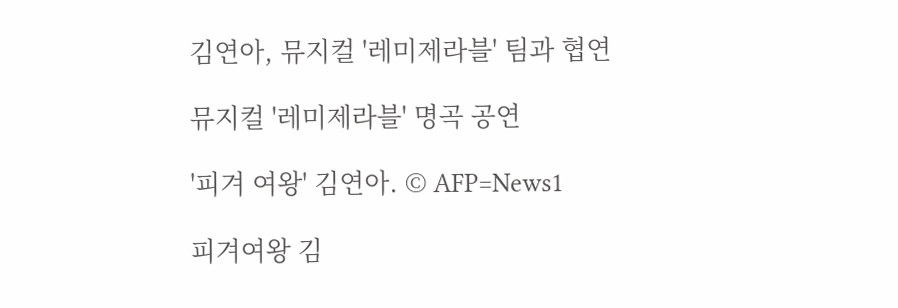김연아, 뮤지컬 '레미제라블' 팀과 협연

뮤지컬 '레미제라블' 명곡 공연

'피겨 여왕' 김연아. © AFP=News1

피겨여왕 김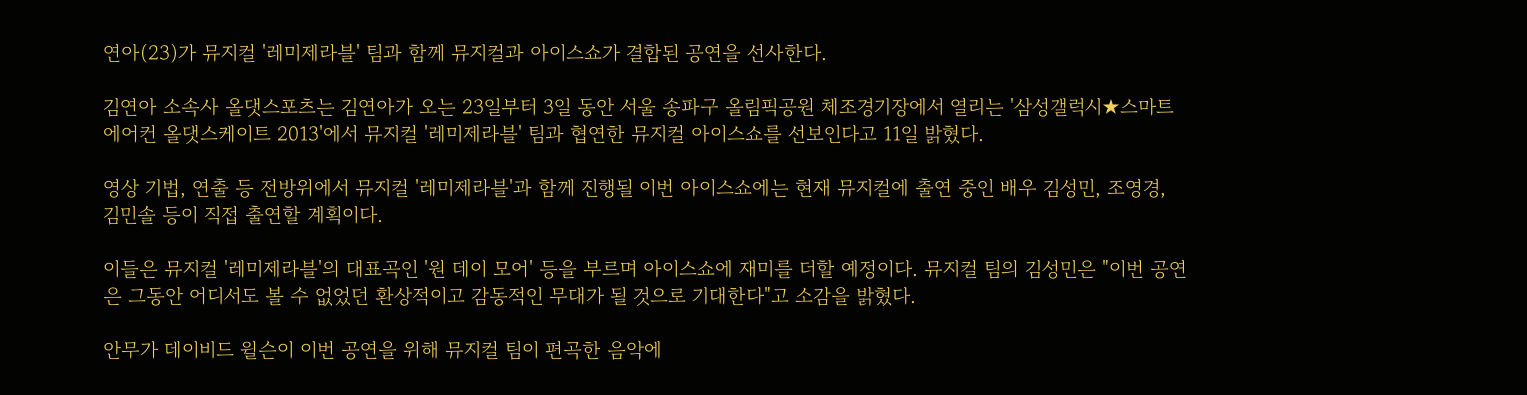연아(23)가 뮤지컬 '레미제라블' 팀과 함께 뮤지컬과 아이스쇼가 결합된 공연을 선사한다.

김연아 소속사 올댓스포츠는 김연아가 오는 23일부터 3일 동안 서울 송파구 올림픽공원 체조경기장에서 열리는 '삼성갤럭시★스마트에어컨 올댓스케이트 2013'에서 뮤지컬 '레미제라블' 팀과 협연한 뮤지컬 아이스쇼를 선보인다고 11일 밝혔다.

영상 기법, 연출 등 전방위에서 뮤지컬 '레미제라블'과 함께 진행될 이번 아이스쇼에는 현재 뮤지컬에 출연 중인 배우 김성민, 조영경, 김민솔 등이 직접 출연할 계획이다.

이들은 뮤지컬 '레미제라블'의 대표곡인 '원 데이 모어' 등을 부르며 아이스쇼에 재미를 더할 예정이다. 뮤지컬 팀의 김성민은 "이번 공연은 그동안 어디서도 볼 수 없었던 환상적이고 감동적인 무대가 될 것으로 기대한다"고 소감을 밝혔다.

안무가 데이비드 윌슨이 이번 공연을 위해 뮤지컬 팀이 편곡한 음악에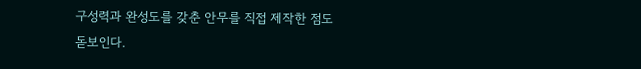구성력과 완성도를 갖춘 안무를 직접 제작한 점도 돋보인다.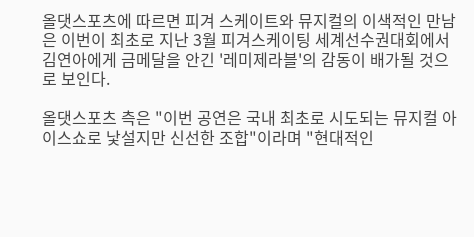올댓스포츠에 따르면 피겨 스케이트와 뮤지컬의 이색적인 만남은 이번이 최초로 지난 3월 피겨스케이팅 세계선수권대회에서 김연아에게 금메달을 안긴 '레미제라블'의 감동이 배가될 것으로 보인다.

올댓스포츠 측은 "이번 공연은 국내 최초로 시도되는 뮤지컬 아이스쇼로 낯설지만 신선한 조합"이라며 "현대적인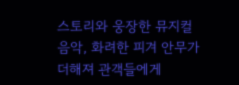스토리와 웅장한 뮤지컬 음악, 화려한 피겨 안무가 더해져 관객들에게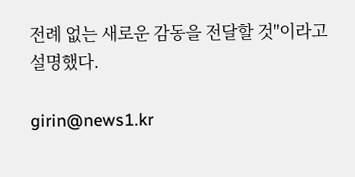전례 없는 새로운 감동을 전달할 것"이라고 설명했다.

girin@news1.kr